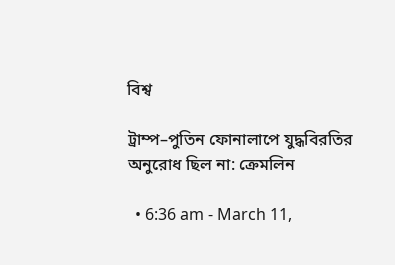বিশ্ব

ট্রাম্প–পুতিন ফোনালাপে যুদ্ধবিরতির অনুরোধ ছিল না: ক্রেমলিন

  • 6:36 am - March 11,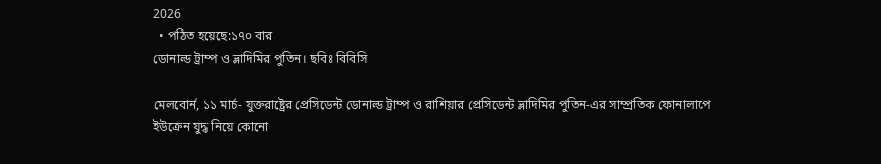2026
  • পঠিত হয়েছে:১৭০ বার
ডোনাল্ড ট্রাম্প ও ভ্লাদিমির পুতিন। ছবিঃ বিবিসি

মেলবোর্ন, ১১ মার্চ- যুক্তরাষ্ট্রের প্রেসিডেন্ট ডোনাল্ড ট্রাম্প ও রাশিয়ার প্রেসিডেন্ট ভ্লাদিমির পুতিন-এর সাম্প্রতিক ফোনালাপে ইউক্রেন যুদ্ধ নিয়ে কোনো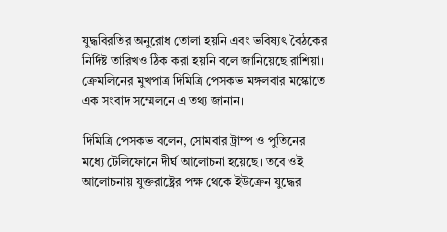যুদ্ধবিরতির অনুরোধ তোলা হয়নি এবং ভবিষ্যৎ বৈঠকের নির্দিষ্ট তারিখও ঠিক করা হয়নি বলে জানিয়েছে রাশিয়া। ক্রেমলিনের মুখপাত্র দিমিত্রি পেসকভ মঙ্গলবার মস্কোতে এক সংবাদ সম্মেলনে এ তথ্য জানান।

দিমিত্রি পেসকভ বলেন, সোমবার ট্রাম্প ও পুতিনের মধ্যে টেলিফোনে দীর্ঘ আলোচনা হয়েছে। তবে ওই আলোচনায় যুক্তরাষ্ট্রের পক্ষ থেকে ইউক্রেন যুদ্ধের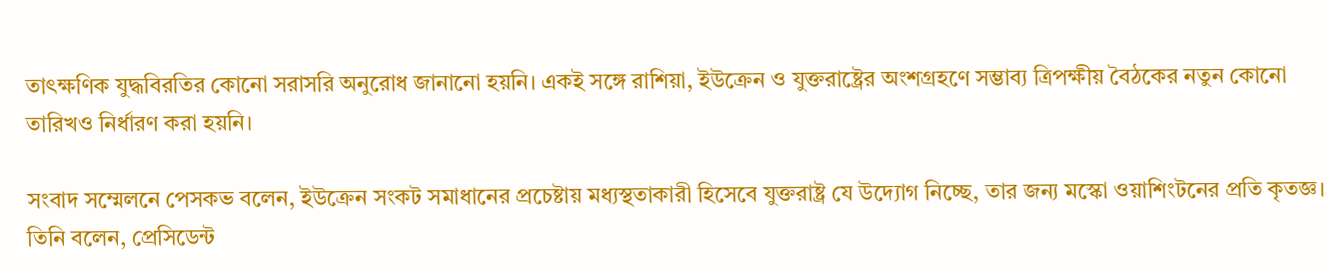তাৎক্ষণিক যুদ্ধবিরতির কোনো সরাসরি অনুরোধ জানানো হয়নি। একই সঙ্গে রাশিয়া, ইউক্রেন ও যুক্তরাষ্ট্রের অংশগ্রহণে সম্ভাব্য ত্রিপক্ষীয় বৈঠকের নতুন কোনো তারিখও নির্ধারণ করা হয়নি।

সংবাদ সম্মেলনে পেসকভ বলেন, ইউক্রেন সংকট সমাধানের প্রচেষ্টায় মধ্যস্থতাকারী হিসেবে যুক্তরাষ্ট্র যে উদ্যোগ নিচ্ছে, তার জন্য মস্কো ওয়াশিংটনের প্রতি কৃতজ্ঞ। তিনি বলেন, প্রেসিডেন্ট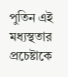পুতিন এই মধ্যস্থতার প্রচেষ্টাকে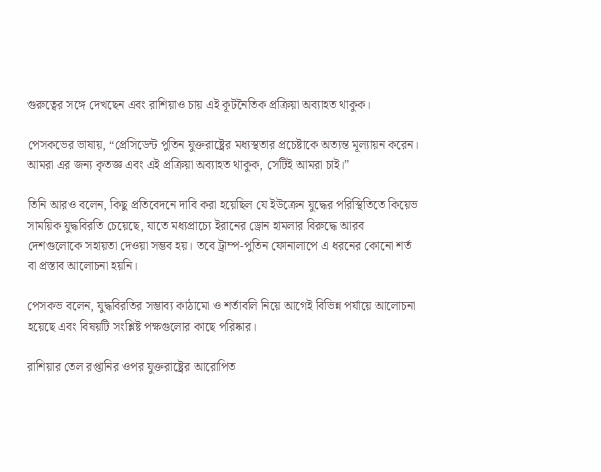গুরুত্বের সঙ্গে দেখছেন এবং রাশিয়াও চায় এই কূটনৈতিক প্রক্রিয়া অব্যাহত থাকুক।

পেসকভের ভাষায়, “প্রেসিডেন্ট পুতিন যুক্তরাষ্ট্রের মধ্যস্থতার প্রচেষ্টাকে অত্যন্ত মূল্যায়ন করেন। আমরা এর জন্য কৃতজ্ঞ এবং এই প্রক্রিয়া অব্যাহত থাকুক, সেটিই আমরা চাই।”

তিনি আরও বলেন, কিছু প্রতিবেদনে দাবি করা হয়েছিল যে ইউক্রেন যুদ্ধের পরিস্থিতিতে কিয়েভ সাময়িক যুদ্ধবিরতি চেয়েছে, যাতে মধ্যপ্রাচ্যে ইরানের ড্রোন হামলার বিরুদ্ধে আরব দেশগুলোকে সহায়তা দেওয়া সম্ভব হয়। তবে ট্রাম্প-পুতিন ফোনালাপে এ ধরনের কোনো শর্ত বা প্রস্তাব আলোচনা হয়নি।

পেসকভ বলেন, যুদ্ধবিরতির সম্ভাব্য কাঠামো ও শর্তাবলি নিয়ে আগেই বিভিন্ন পর্যায়ে আলোচনা হয়েছে এবং বিষয়টি সংশ্লিষ্ট পক্ষগুলোর কাছে পরিষ্কার।

রাশিয়ার তেল রপ্তানির ওপর যুক্তরাষ্ট্রের আরোপিত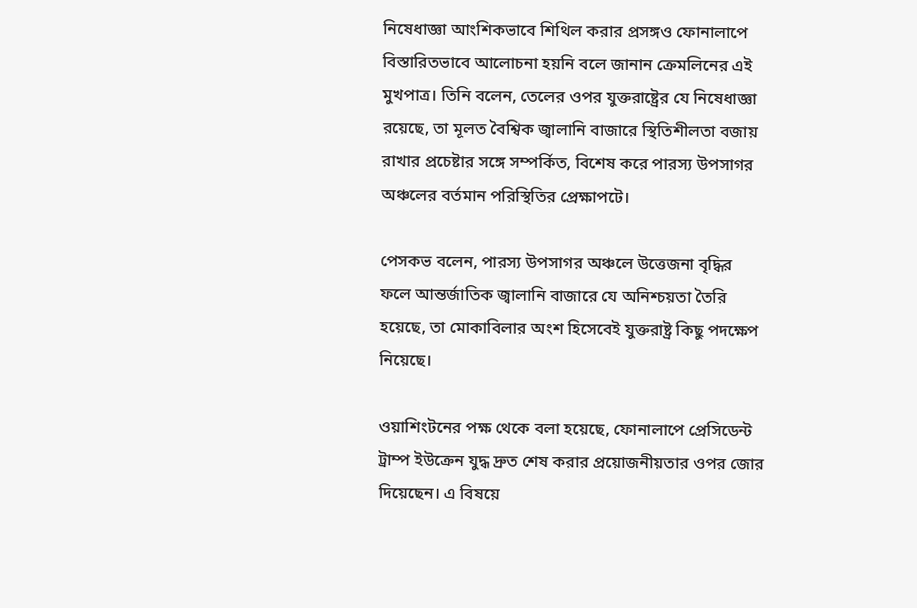নিষেধাজ্ঞা আংশিকভাবে শিথিল করার প্রসঙ্গও ফোনালাপে বিস্তারিতভাবে আলোচনা হয়নি বলে জানান ক্রেমলিনের এই মুখপাত্র। তিনি বলেন, তেলের ওপর যুক্তরাষ্ট্রের যে নিষেধাজ্ঞা রয়েছে, তা মূলত বৈশ্বিক জ্বালানি বাজারে স্থিতিশীলতা বজায় রাখার প্রচেষ্টার সঙ্গে সম্পর্কিত, বিশেষ করে পারস্য উপসাগর অঞ্চলের বর্তমান পরিস্থিতির প্রেক্ষাপটে।

পেসকভ বলেন, পারস্য উপসাগর অঞ্চলে উত্তেজনা বৃদ্ধির ফলে আন্তর্জাতিক জ্বালানি বাজারে যে অনিশ্চয়তা তৈরি হয়েছে, তা মোকাবিলার অংশ হিসেবেই যুক্তরাষ্ট্র কিছু পদক্ষেপ নিয়েছে।

ওয়াশিংটনের পক্ষ থেকে বলা হয়েছে, ফোনালাপে প্রেসিডেন্ট ট্রাম্প ইউক্রেন যুদ্ধ দ্রুত শেষ করার প্রয়োজনীয়তার ওপর জোর দিয়েছেন। এ বিষয়ে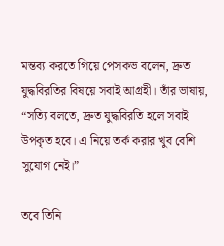মন্তব্য করতে গিয়ে পেসকভ বলেন, দ্রুত যুদ্ধবিরতির বিষয়ে সবাই আগ্রহী। তাঁর ভাষায়, “সত্যি বলতে, দ্রুত যুদ্ধবিরতি হলে সবাই উপকৃত হবে। এ নিয়ে তর্ক করার খুব বেশি সুযোগ নেই।”

তবে তিনি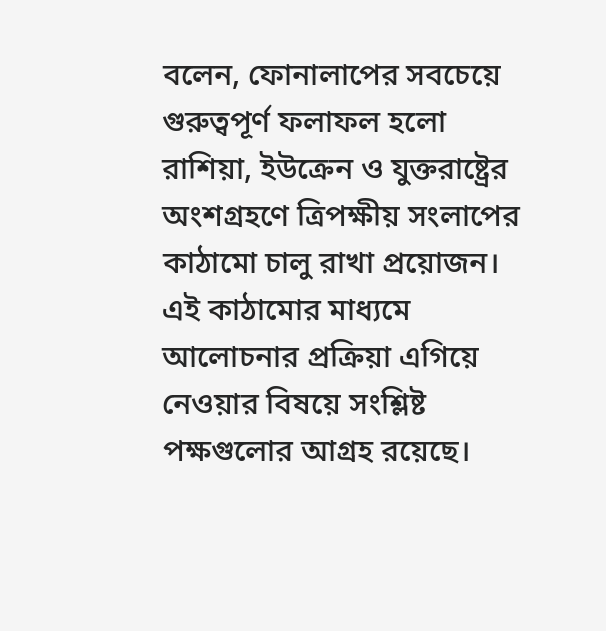বলেন, ফোনালাপের সবচেয়ে গুরুত্বপূর্ণ ফলাফল হলো রাশিয়া, ইউক্রেন ও যুক্তরাষ্ট্রের অংশগ্রহণে ত্রিপক্ষীয় সংলাপের কাঠামো চালু রাখা প্রয়োজন। এই কাঠামোর মাধ্যমে আলোচনার প্রক্রিয়া এগিয়ে নেওয়ার বিষয়ে সংশ্লিষ্ট পক্ষগুলোর আগ্রহ রয়েছে।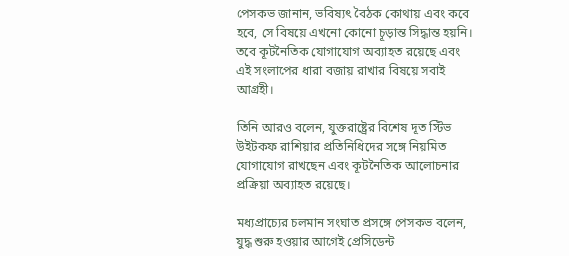পেসকভ জানান, ভবিষ্যৎ বৈঠক কোথায় এবং কবে হবে, সে বিষয়ে এখনো কোনো চূড়ান্ত সিদ্ধান্ত হয়নি। তবে কূটনৈতিক যোগাযোগ অব্যাহত রয়েছে এবং এই সংলাপের ধারা বজায় রাখার বিষয়ে সবাই আগ্রহী।

তিনি আরও বলেন, যুক্তরাষ্ট্রের বিশেষ দূত স্টিভ উইটকফ রাশিয়ার প্রতিনিধিদের সঙ্গে নিয়মিত যোগাযোগ রাখছেন এবং কূটনৈতিক আলোচনার প্রক্রিয়া অব্যাহত রয়েছে।

মধ্যপ্রাচ্যের চলমান সংঘাত প্রসঙ্গে পেসকভ বলেন, যুদ্ধ শুরু হওয়ার আগেই প্রেসিডেন্ট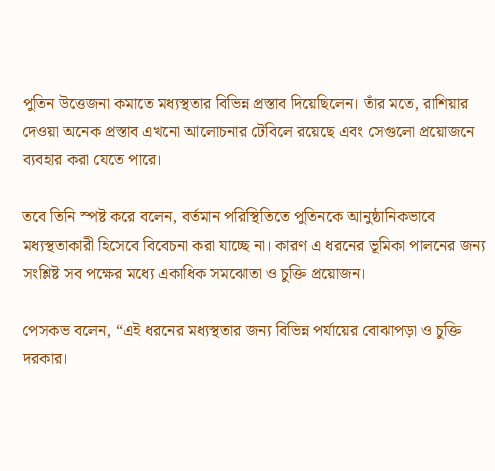পুতিন উত্তেজনা কমাতে মধ্যস্থতার বিভিন্ন প্রস্তাব দিয়েছিলেন। তাঁর মতে, রাশিয়ার দেওয়া অনেক প্রস্তাব এখনো আলোচনার টেবিলে রয়েছে এবং সেগুলো প্রয়োজনে ব্যবহার করা যেতে পারে।

তবে তিনি স্পষ্ট করে বলেন, বর্তমান পরিস্থিতিতে পুতিনকে আনুষ্ঠানিকভাবে মধ্যস্থতাকারী হিসেবে বিবেচনা করা যাচ্ছে না। কারণ এ ধরনের ভূমিকা পালনের জন্য সংশ্লিষ্ট সব পক্ষের মধ্যে একাধিক সমঝোতা ও চুক্তি প্রয়োজন।

পেসকভ বলেন, “এই ধরনের মধ্যস্থতার জন্য বিভিন্ন পর্যায়ের বোঝাপড়া ও চুক্তি দরকার।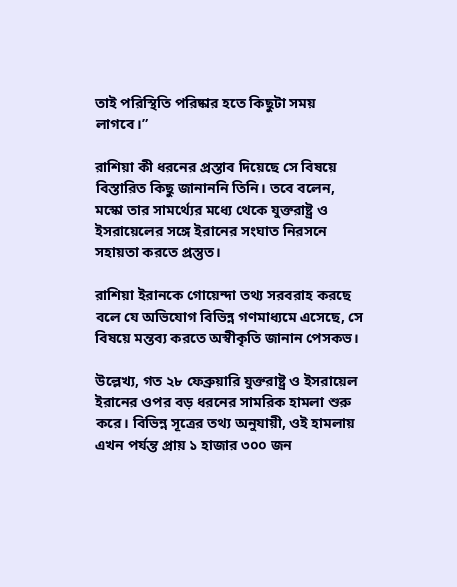তাই পরিস্থিতি পরিষ্কার হতে কিছুটা সময় লাগবে।”

রাশিয়া কী ধরনের প্রস্তাব দিয়েছে সে বিষয়ে বিস্তারিত কিছু জানাননি তিনি। তবে বলেন, মস্কো তার সামর্থ্যের মধ্যে থেকে যুক্তরাষ্ট্র ও ইসরায়েলের সঙ্গে ইরানের সংঘাত নিরসনে সহায়তা করতে প্রস্তুত।

রাশিয়া ইরানকে গোয়েন্দা তথ্য সরবরাহ করছে বলে যে অভিযোগ বিভিন্ন গণমাধ্যমে এসেছে, সে বিষয়ে মন্তব্য করতে অস্বীকৃতি জানান পেসকভ।

উল্লেখ্য, গত ২৮ ফেব্রুয়ারি যুক্তরাষ্ট্র ও ইসরায়েল ইরানের ওপর বড় ধরনের সামরিক হামলা শুরু করে। বিভিন্ন সূত্রের তথ্য অনুযায়ী, ওই হামলায় এখন পর্যন্ত প্রায় ১ হাজার ৩০০ জন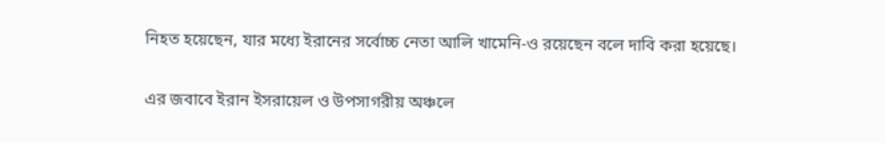নিহত হয়েছেন, যার মধ্যে ইরানের সর্বোচ্চ নেতা আলি খামেনি-ও রয়েছেন বলে দাবি করা হয়েছে।

এর জবাবে ইরান ইসরায়েল ও উপসাগরীয় অঞ্চলে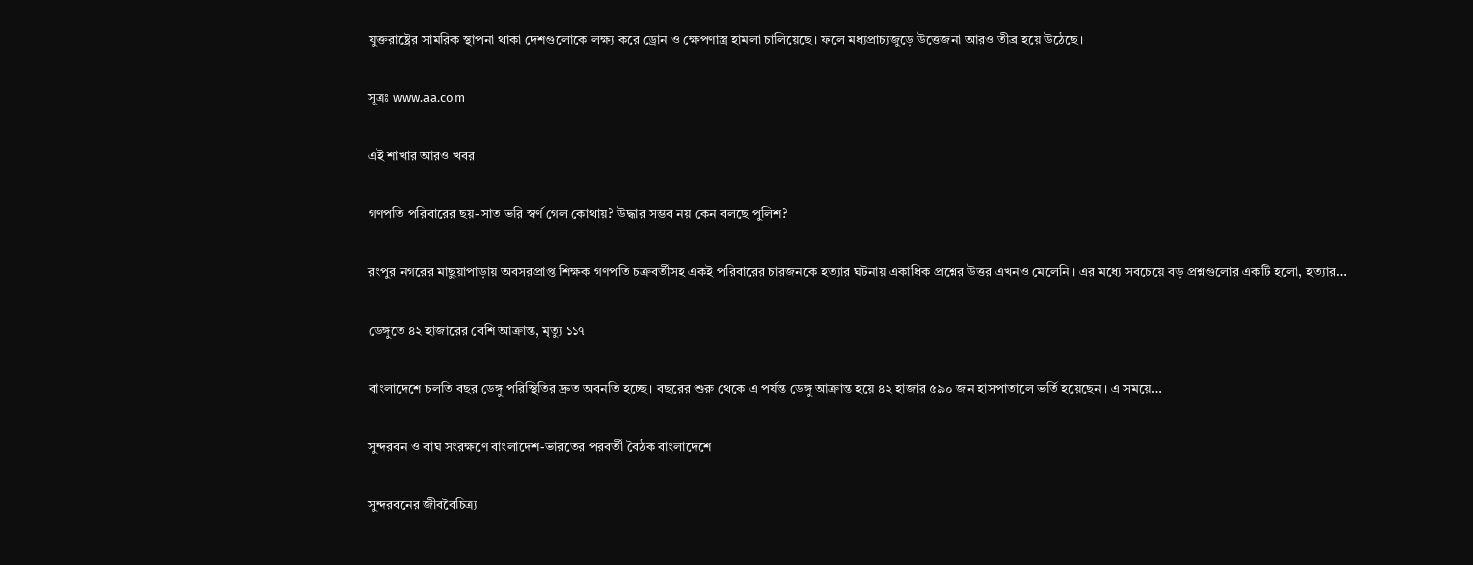যুক্তরাষ্ট্রের সামরিক স্থাপনা থাকা দেশগুলোকে লক্ষ্য করে ড্রোন ও ক্ষেপণাস্ত্র হামলা চালিয়েছে। ফলে মধ্যপ্রাচ্যজুড়ে উত্তেজনা আরও তীব্র হয়ে উঠেছে।

সূত্রঃ www.aa.com

এই শাখার আরও খবর

গণপতি পরিবারের ছয়-সাত ভরি স্বর্ণ গেল কোথায়? উদ্ধার সম্ভব নয় কেন বলছে পুলিশ?

রংপুর নগরের মাছুয়াপাড়ায় অবসরপ্রাপ্ত শিক্ষক গণপতি চক্রবর্তীসহ একই পরিবারের চারজনকে হত্যার ঘটনায় একাধিক প্রশ্নের উত্তর এখনও মেলেনি। এর মধ্যে সবচেয়ে বড় প্রশ্নগুলোর একটি হলো, হত্যার…

ডেঙ্গুতে ৪২ হাজারের বেশি আক্রান্ত, মৃত্যু ১১৭

বাংলাদেশে চলতি বছর ডেঙ্গু পরিস্থিতির দ্রুত অবনতি হচ্ছে। বছরের শুরু থেকে এ পর্যন্ত ডেঙ্গু আক্রান্ত হয়ে ৪২ হাজার ৫৯০ জন হাসপাতালে ভর্তি হয়েছেন। এ সময়ে…

সুন্দরবন ও বাঘ সংরক্ষণে বাংলাদেশ-ভারতের পরবর্তী বৈঠক বাংলাদেশে

সুন্দরবনের জীববৈচিত্র্য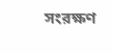সংরক্ষণ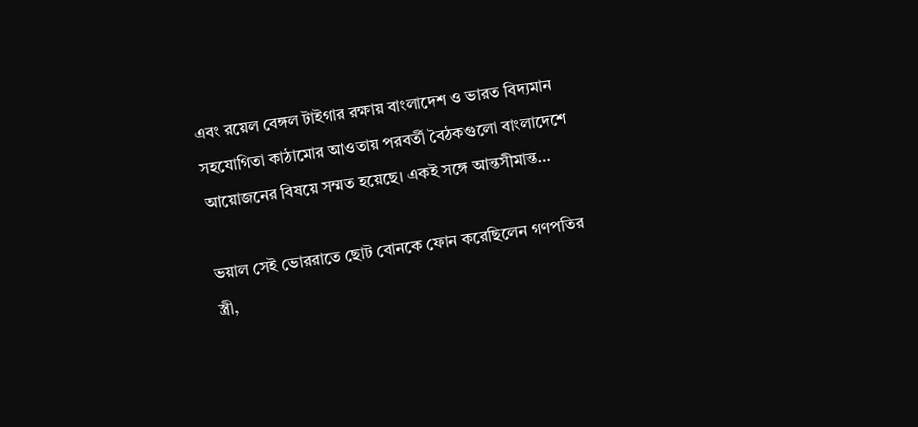এবং রয়েল বেঙ্গল টাইগার রক্ষায় বাংলাদেশ ও ভারত বিদ্যমান সহযোগিতা কাঠামোর আওতায় পরবর্তী বৈঠকগুলো বাংলাদেশে আয়োজনের বিষয়ে সম্মত হয়েছে। একই সঙ্গে আন্তসীমান্ত…

ভয়াল সেই ভোররাতে ছোট বোনকে ফোন করেছিলেন গণপতির স্ত্রী,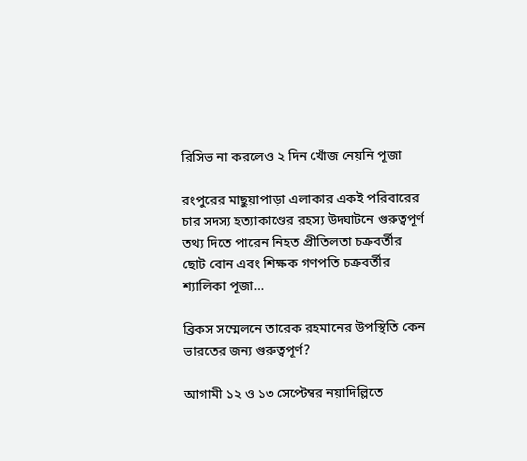রিসিভ না করলেও ২ দিন খোঁজ নেয়নি পূজা

রংপুরের মাছুয়াপাড়া এলাকার একই পরিবারের চার সদস্য হত্যাকাণ্ডের রহস্য উদ্ঘাটনে গুরুত্বপূর্ণ তথ্য দিতে পারেন নিহত প্রীতিলতা চক্রবর্তীর ছোট বোন এবং শিক্ষক গণপতি চক্রবর্তীর শ্যালিকা পূজা…

ব্রিকস সম্মেলনে তারেক রহমানের উপস্থিতি কেন ভারতের জন্য গুরুত্বপূর্ণ?

আগামী ১২ ও ১৩ সেপ্টেম্বর নয়াদিল্লিতে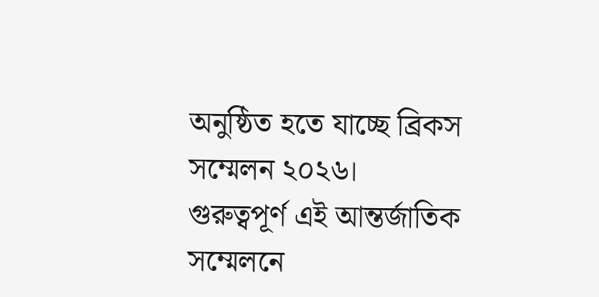অনুষ্ঠিত হতে যাচ্ছে ব্রিকস সম্মেলন ২০২৬। গুরুত্বপূর্ণ এই আন্তর্জাতিক সম্মেলনে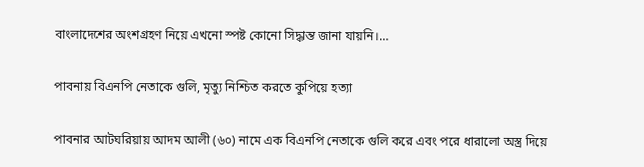বাংলাদেশের অংশগ্রহণ নিয়ে এখনো স্পষ্ট কোনো সিদ্ধান্ত জানা যায়নি।…

পাবনায় বিএনপি নেতাকে গুলি, মৃত্যু নিশ্চিত করতে কুপিয়ে হত্যা

পাবনার আটঘরিয়ায় আদম আলী (৬০) নামে এক বিএনপি নেতাকে গুলি করে এবং পরে ধারালো অস্ত্র দিয়ে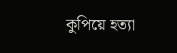কুপিয়ে হত্যা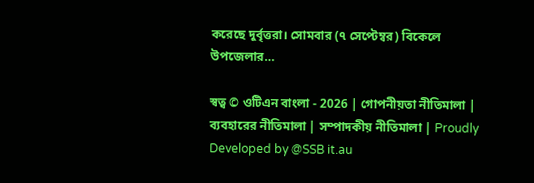করেছে দুর্বৃত্তরা। সোমবার (৭ সেপ্টেম্বর) বিকেলে উপজেলার…

স্বত্ব © ওটিএন বাংলা - 2026 | গোপনীয়তা নীতিমালা | ব্যবহারের নীতিমালা | সম্পাদকীয় নীতিমালা | Proudly Developed by @SSB it.au